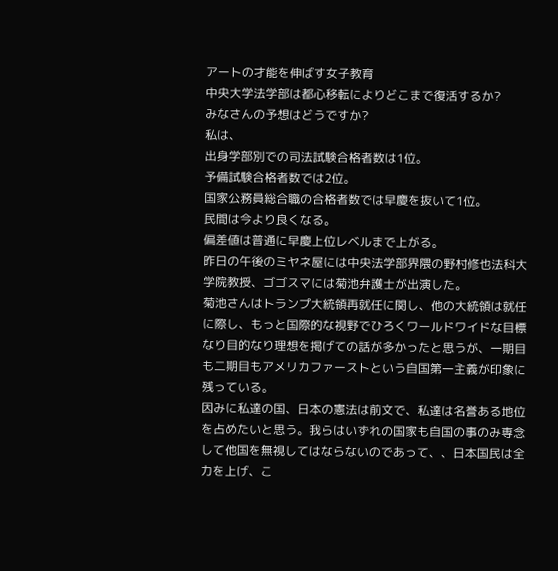アートの才能を伸ばす女子教育
中央大学法学部は都心移転によりどこまで復活するか?
みなさんの予想はどうですか?
私は、
出身学部別での司法試験合格者数は1位。
予備試験合格者数では2位。
国家公務員総合職の合格者数では早慶を抜いて1位。
民間は今より良くなる。
偏差値は普通に早慶上位レベルまで上がる。
昨日の午後のミヤネ屋には中央法学部界隈の野村修也法科大学院教授、ゴゴスマには菊池弁護士が出演した。
菊池さんはトランプ大統領再就任に関し、他の大統領は就任に際し、もっと国際的な視野でひろくワールドワイドな目標なり目的なり理想を掲げての話が多かったと思うが、一期目も二期目もアメリカファーストという自国第一主義が印象に残っている。
因みに私達の国、日本の憲法は前文で、私達は名誉ある地位を占めたいと思う。我らはいずれの国家も自国の事のみ専念して他国を無視してはならないのであって、、日本国民は全力を上げ、こ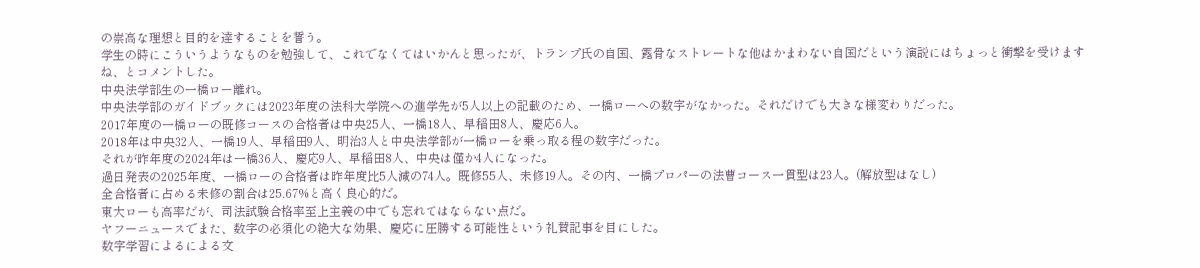の崇高な理想と目的を達することを誓う。
学生の時にこういうようなものを勉強して、これでなくてはいかんと思ったが、トランプ氏の自国、露骨なストレートな他はかまわない自国だという演説にはちょっと衝撃を受けますね、とコメントした。
中央法学部生の一橋ロー離れ。
中央法学部のガイドブックには2023年度の法科大学院への進学先が5人以上の記載のため、一橋ローへの数字がなかった。それだけでも大きな様変わりだった。
2017年度の一橋ローの既修コースの合格者は中央25人、一橋18人、早稲田8人、慶応6人。
2018年は中央32人、一橋19人、早稲田9人、明治3人と中央法学部が一橋ローを乗っ取る程の数字だった。
それが昨年度の2024年は一橋36人、慶応9人、早稲田8人、中央は僅か4人になった。
過日発表の2025年度、一橋ローの合格者は昨年度比5人減の74人。既修55人、未修19人。その内、一橋プロパーの法曹コース一貫型は23人。(解放型はなし)
全合格者に占める未修の割合は25.67%と高く良心的だ。
東大ローも高率だが、司法試験合格率至上主義の中でも忘れてはならない点だ。
ヤフーニュースでまた、数字の必須化の絶大な効果、慶応に圧勝する可能性という礼賛記事を目にした。
数字学習によるによる文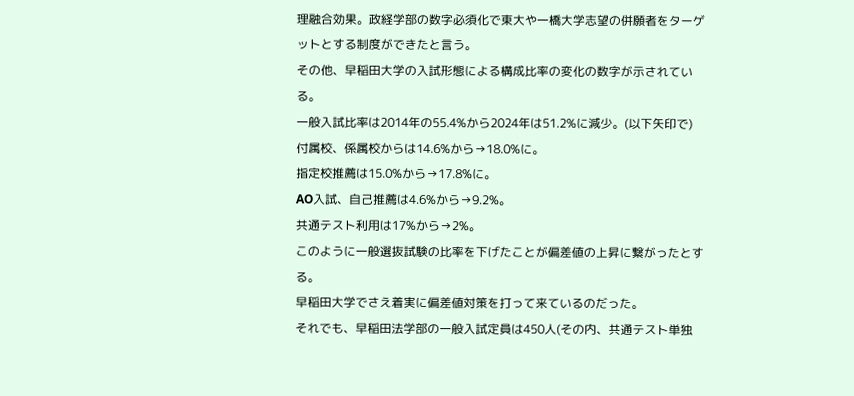理融合効果。政経学部の数字必須化で東大や一橋大学志望の併願者をターゲットとする制度ができたと言う。
その他、早稲田大学の入試形態による構成比率の変化の数字が示されている。
一般入試比率は2014年の55.4%から2024年は51.2%に減少。(以下矢印で)
付属校、係属校からは14.6%から→18.0%に。
指定校推薦は15.0%から→17.8%に。
AО入試、自己推薦は4.6%から→9.2%。
共通テスト利用は17%から→2%。
このように一般選抜試験の比率を下げたことが偏差値の上昇に繋がったとする。
早稲田大学でさえ着実に偏差値対策を打って来ているのだった。
それでも、早稲田法学部の一般入試定員は450人(その内、共通テスト単独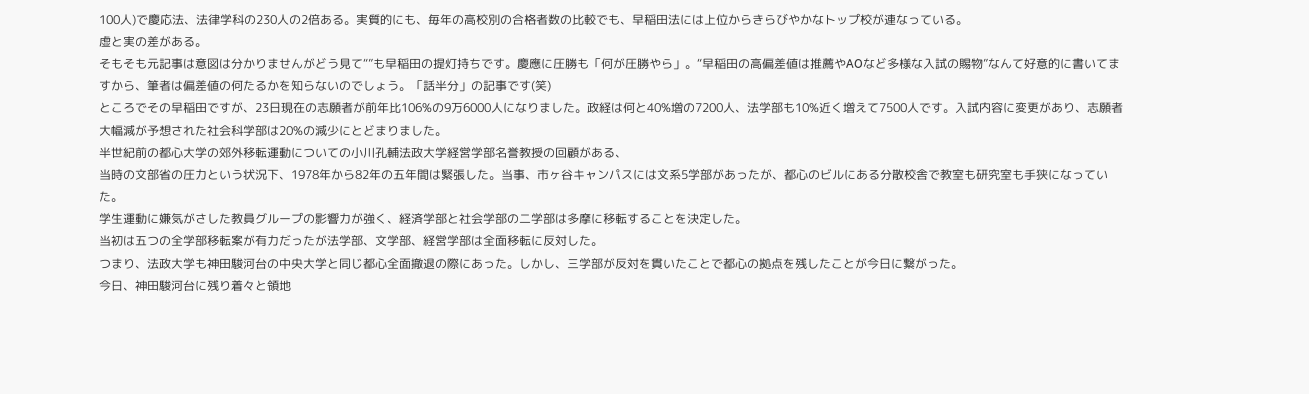100人)で慶応法、法律学科の230人の2倍ある。実質的にも、毎年の高校別の合格者数の比較でも、早稲田法には上位からきらびやかなトップ校が連なっている。
虚と実の差がある。
そもそも元記事は意図は分かりませんがどう見て“”も早稲田の提灯持ちです。慶應に圧勝も「何が圧勝やら」。“早稲田の高偏差値は推薦やAOなど多様な入試の賜物”なんて好意的に書いてますから、筆者は偏差値の何たるかを知らないのでしょう。「話半分」の記事です(笑)
ところでその早稲田ですが、23日現在の志願者が前年比106%の9万6000人になりました。政経は何と40%増の7200人、法学部も10%近く増えて7500人です。入試内容に変更があり、志願者大幅減が予想された社会科学部は20%の減少にとどまりました。
半世紀前の都心大学の郊外移転運動についての小川孔輔法政大学経営学部名誉教授の回顧がある、
当時の文部省の圧力という状況下、1978年から82年の五年間は緊張した。当事、市ヶ谷キャンパスには文系5学部があったが、都心のビルにある分散校舎で教室も研究室も手狭になっていた。
学生運動に嫌気がさした教員グループの影響力が強く、経済学部と社会学部の二学部は多摩に移転することを決定した。
当初は五つの全学部移転案が有力だったが法学部、文学部、経営学部は全面移転に反対した。
つまり、法政大学も神田駿河台の中央大学と同じ都心全面撤退の際にあった。しかし、三学部が反対を貫いたことで都心の拠点を残したことが今日に繋がった。
今日、神田駿河台に残り着々と領地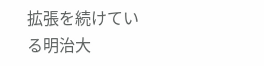拡張を続けている明治大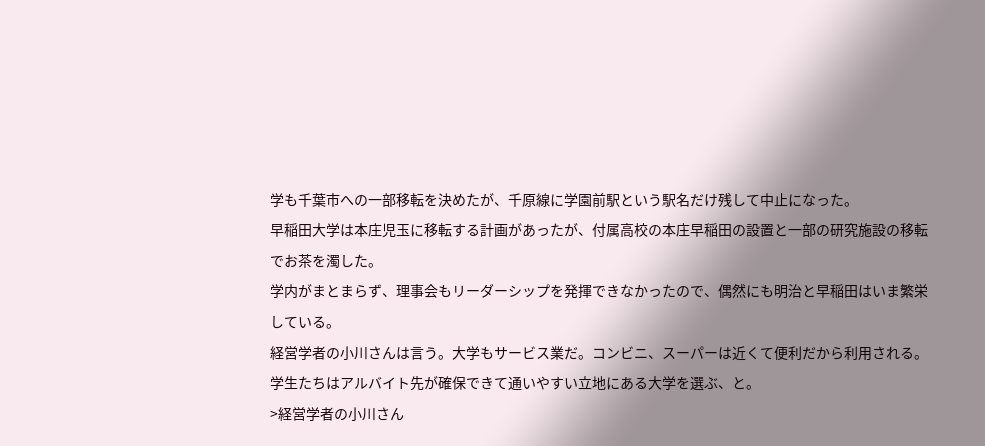学も千葉市への一部移転を決めたが、千原線に学園前駅という駅名だけ残して中止になった。
早稲田大学は本庄児玉に移転する計画があったが、付属高校の本庄早稲田の設置と一部の研究施設の移転でお茶を濁した。
学内がまとまらず、理事会もリーダーシップを発揮できなかったので、偶然にも明治と早稲田はいま繁栄している。
経営学者の小川さんは言う。大学もサービス業だ。コンビニ、スーパーは近くて便利だから利用される。
学生たちはアルバイト先が確保できて通いやすい立地にある大学を選ぶ、と。
>経営学者の小川さん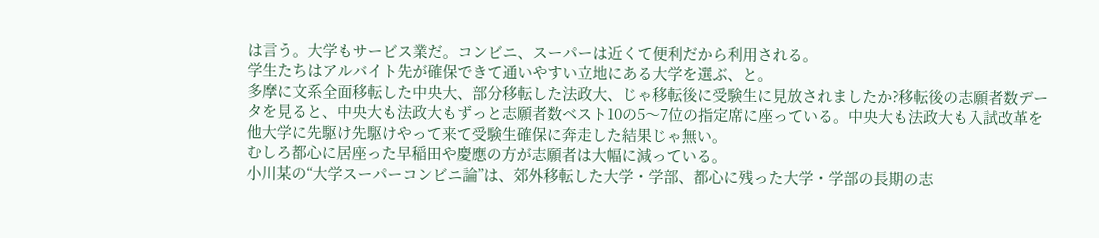は言う。大学もサービス業だ。コンビニ、スーパーは近くて便利だから利用される。
学生たちはアルバイト先が確保できて通いやすい立地にある大学を選ぶ、と。
多摩に文系全面移転した中央大、部分移転した法政大、じゃ移転後に受験生に見放されましたか?移転後の志願者数データを見ると、中央大も法政大もずっと志願者数ベスト10の5〜7位の指定席に座っている。中央大も法政大も入試改革を他大学に先駆け先駆けやって来て受験生確保に奔走した結果じゃ無い。
むしろ都心に居座った早稲田や慶應の方が志願者は大幅に減っている。
小川某の“大学スーパーコンビニ論”は、郊外移転した大学・学部、都心に残った大学・学部の長期の志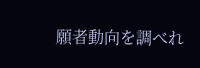願者動向を調べれ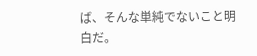ば、そんな単純でないこと明白だ。